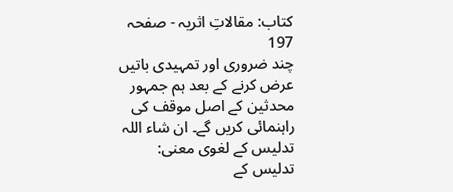کتاب: مقالاتِ اثریہ - صفحہ 197
چند ضروری اور تمہیدی باتیں عرض کرنے کے بعد ہم جمہور محدثین کے اصل موقف کی راہنمائی کریں گے۔ ان شاء اللہ تدلیس کے لغوی معنی: تدلیس کے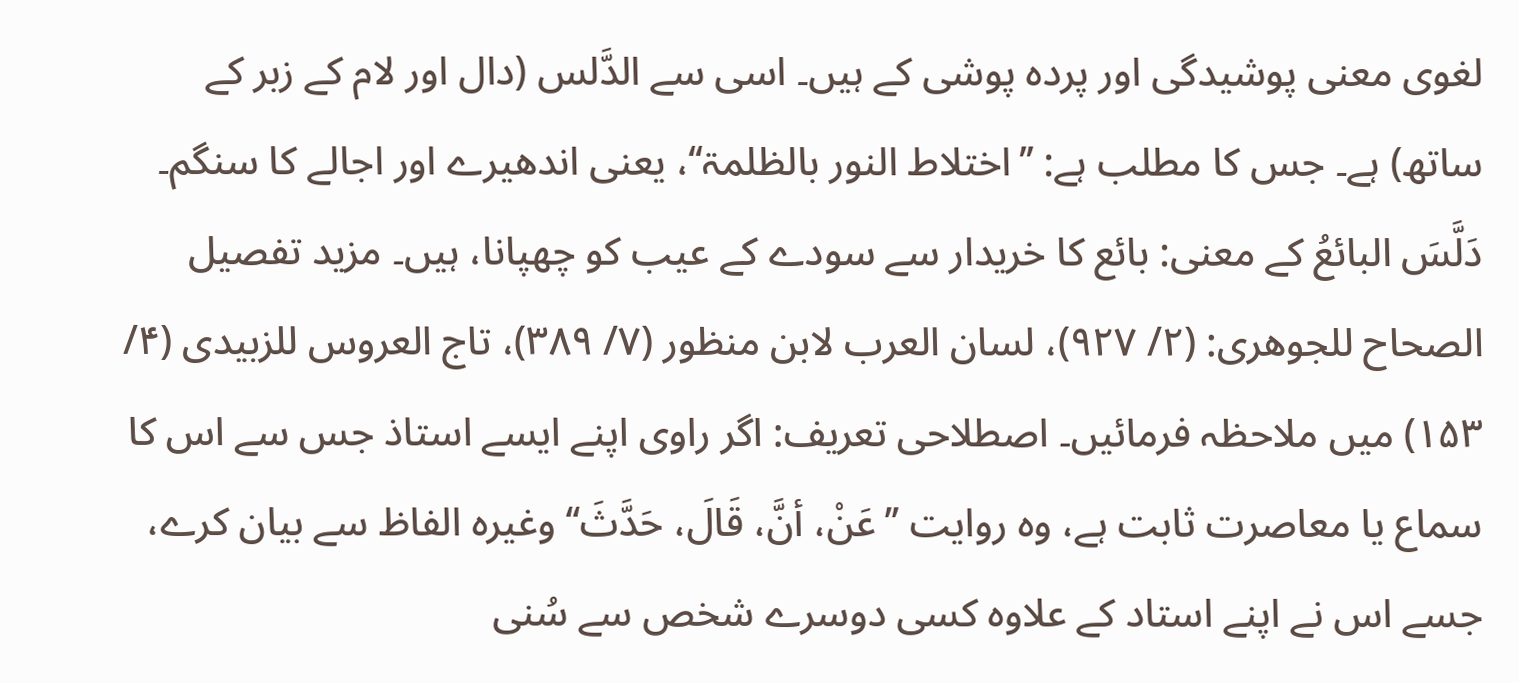لغوی معنی پوشیدگی اور پردہ پوشی کے ہیں۔ اسی سے الدَّلس (دال اور لام کے زبر کے ساتھ) ہے۔ جس کا مطلب ہے: ’’اختلاط النور بالظلمۃ‘‘، یعنی اندھیرے اور اجالے کا سنگم۔ دَلَّسَ البائعُ کے معنی: بائع کا خریدار سے سودے کے عیب کو چھپانا، ہیں۔ مزید تفصیل الصحاح للجوھری: (۲/ ۹۲۷)، لسان العرب لابن منظور (۷/ ۳۸۹)، تاج العروس للزبیدی (۴/ ۱۵۳) میں ملاحظہ فرمائیں۔ اصطلاحی تعریف: اگر راوی اپنے ایسے استاذ جس سے اس کا سماع یا معاصرت ثابت ہے، وہ روایت ’’عَنْ، أنَّ، قَالَ، حَدَّثَ‘‘ وغیرہ الفاظ سے بیان کرے، جسے اس نے اپنے استاد کے علاوہ کسی دوسرے شخص سے سُنی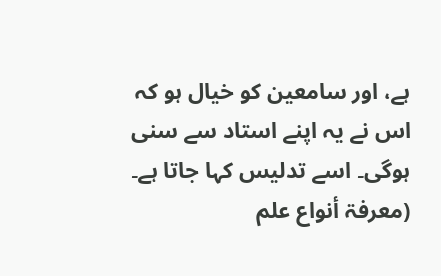ہے، اور سامعین کو خیال ہو کہ اس نے یہ اپنے استاد سے سنی ہوگی۔ اسے تدلیس کہا جاتا ہے۔ (معرفۃ أنواع علم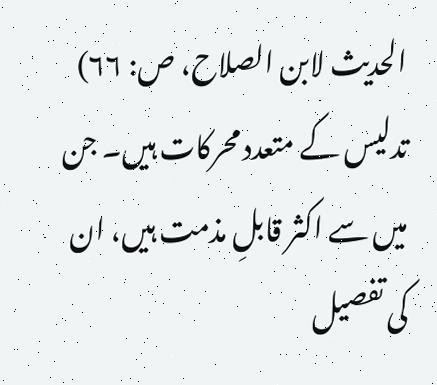الحدیث لابن الصلاح، ص: ۶۶) تدلیس کے متعدد محرکات ہیں۔ جن میں سے اکثر قابلِ مذمت ہیں، ان کی تفصیل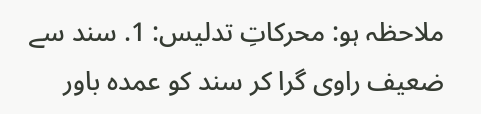ملاحظہ ہو: محرکاتِ تدلیس: 1. سند سے ضعیف راوی گرا کر سند کو عمدہ باور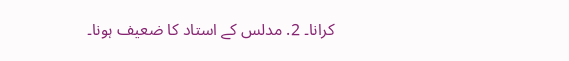کرانا۔ 2. مدلس کے استاد کا ضعیف ہونا۔